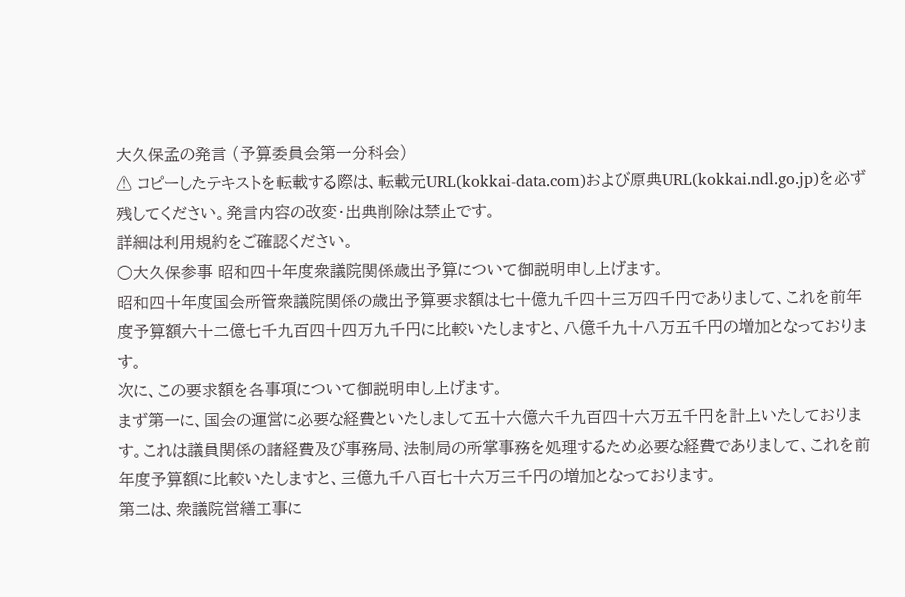大久保孟の発言 (予算委員会第一分科会)
⚠ コピーしたテキストを転載する際は、転載元URL(kokkai-data.com)および原典URL(kokkai.ndl.go.jp)を必ず残してください。発言内容の改変・出典削除は禁止です。
詳細は利用規約をご確認ください。
○大久保参事 昭和四十年度衆議院関係歳出予算について御説明申し上げます。
昭和四十年度国会所管衆議院関係の歳出予算要求額は七十億九千四十三万四千円でありまして、これを前年度予算額六十二億七千九百四十四万九千円に比較いたしますと、八億千九十八万五千円の増加となっております。
次に、この要求額を各事項について御説明申し上げます。
まず第一に、国会の運営に必要な経費といたしまして五十六億六千九百四十六万五千円を計上いたしております。これは議員関係の諸経費及び事務局、法制局の所掌事務を処理するため必要な経費でありまして、これを前年度予算額に比較いたしますと、三億九千八百七十六万三千円の増加となっております。
第二は、衆議院営繕工事に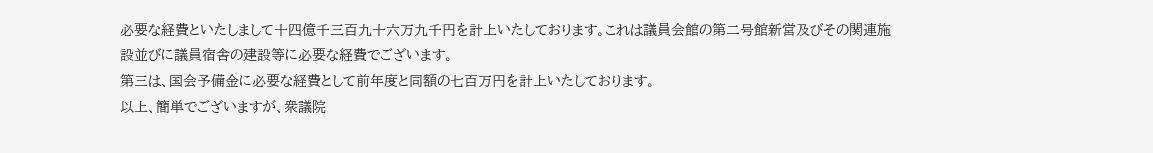必要な経費といたしまして十四億千三百九十六万九千円を計上いたしております。これは議員会館の第二号館新営及びその関連施設並びに議員宿舎の建設等に必要な経費でございます。
第三は、国会予備金に必要な経費として前年度と同額の七百万円を計上いたしております。
以上、簡単でございますが、衆議院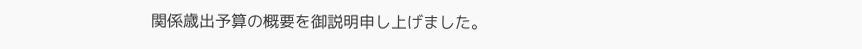関係歳出予算の概要を御説明申し上げました。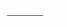———